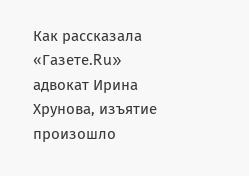Как рассказала «Газете.Ru» адвокат Ирина Хрунова, изъятие произошло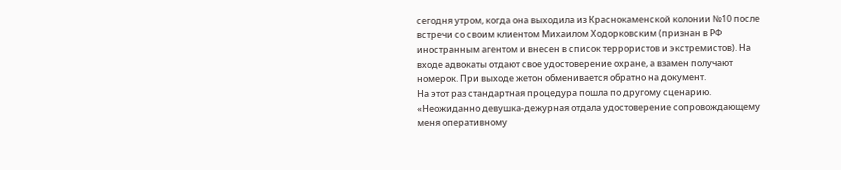сегодня утром, когда она выходила из Краснокаменской колонии №10 после встречи со своим клиентом Михаилом Ходорковским (признан в РФ иностранным агентом и внесен в список террористов и экстремистов). На входе адвокаты отдают свое удостоверение охране, а взамен получают номерок. При выходе жетон обменивается обратно на документ.
На этот раз стандартная процедура пошла по другому сценарию. «Неожиданно девушка-дежурная отдала удостоверение сопровождающему меня оперативному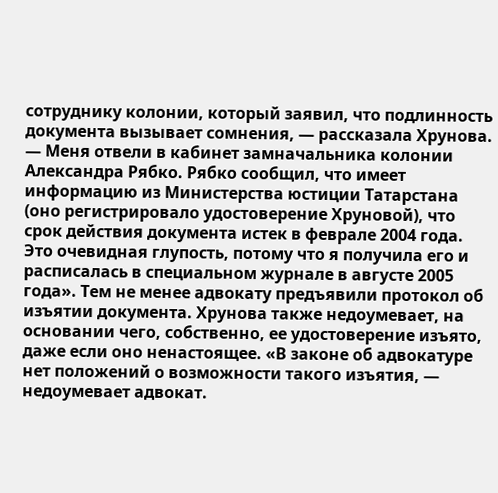сотруднику колонии, который заявил, что подлинность документа вызывает сомнения, — рассказала Хрунова. — Меня отвели в кабинет замначальника колонии Александра Рябко. Рябко сообщил, что имеет информацию из Министерства юстиции Татарстана (оно регистрировало удостоверение Хруновой), что срок действия документа истек в феврале 2004 года. Это очевидная глупость, потому что я получила его и расписалась в специальном журнале в августе 2005 года». Тем не менее адвокату предъявили протокол об изъятии документа. Хрунова также недоумевает, на основании чего, собственно, ее удостоверение изъято, даже если оно ненастоящее. «В законе об адвокатуре нет положений о возможности такого изъятия, — недоумевает адвокат.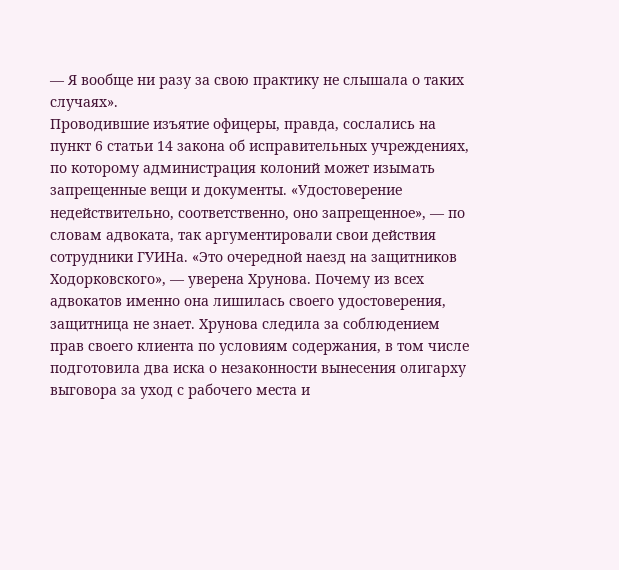— Я вообще ни разу за свою практику не слышала о таких случаях».
Проводившие изъятие офицеры, правда, сослались на пункт 6 статьи 14 закона об исправительных учреждениях, по которому администрация колоний может изымать запрещенные вещи и документы. «Удостоверение недействительно, соответственно, оно запрещенное», — по словам адвоката, так аргументировали свои действия сотрудники ГУИНа. «Это очередной наезд на защитников Ходорковского», — уверена Хрунова. Почему из всех адвокатов именно она лишилась своего удостоверения, защитница не знает. Хрунова следила за соблюдением прав своего клиента по условиям содержания, в том числе подготовила два иска о незаконности вынесения олигарху выговора за уход с рабочего места и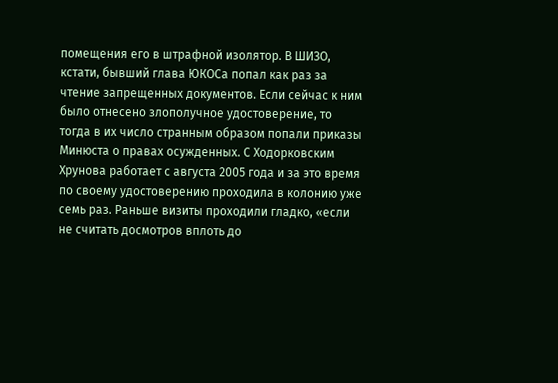помещения его в штрафной изолятор. В ШИЗО, кстати, бывший глава ЮКОСа попал как раз за чтение запрещенных документов. Если сейчас к ним было отнесено злополучное удостоверение, то тогда в их число странным образом попали приказы Минюста о правах осужденных. С Ходорковским Хрунова работает с августа 2005 года и за это время по своему удостоверению проходила в колонию уже семь раз. Раньше визиты проходили гладко, «если не считать досмотров вплоть до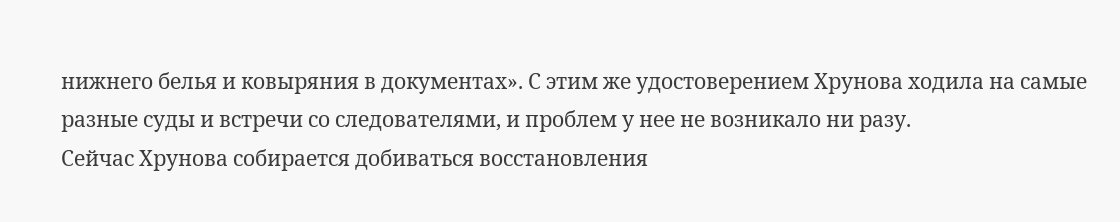нижнего белья и ковыряния в документах». С этим же удостоверением Хрунова ходила на самые разные суды и встречи со следователями, и проблем у нее не возникало ни разу.
Сейчас Хрунова собирается добиваться восстановления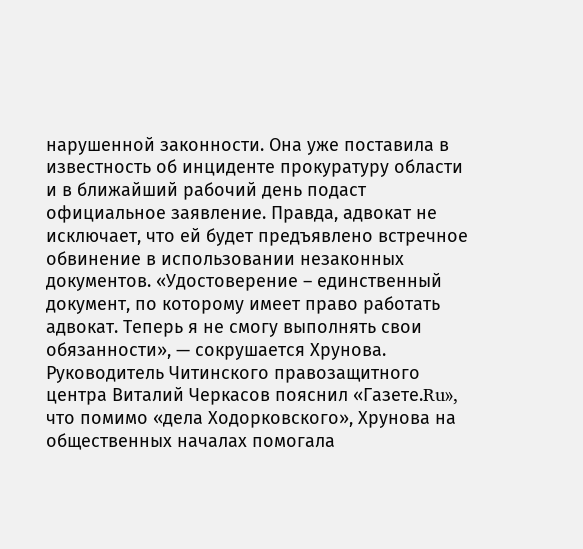нарушенной законности. Она уже поставила в известность об инциденте прокуратуру области и в ближайший рабочий день подаст официальное заявление. Правда, адвокат не исключает, что ей будет предъявлено встречное обвинение в использовании незаконных документов. «Удостоверение – единственный документ, по которому имеет право работать адвокат. Теперь я не смогу выполнять свои обязанности», — сокрушается Хрунова. Руководитель Читинского правозащитного центра Виталий Черкасов пояснил «Газете.Ru», что помимо «дела Ходорковского», Хрунова на общественных началах помогала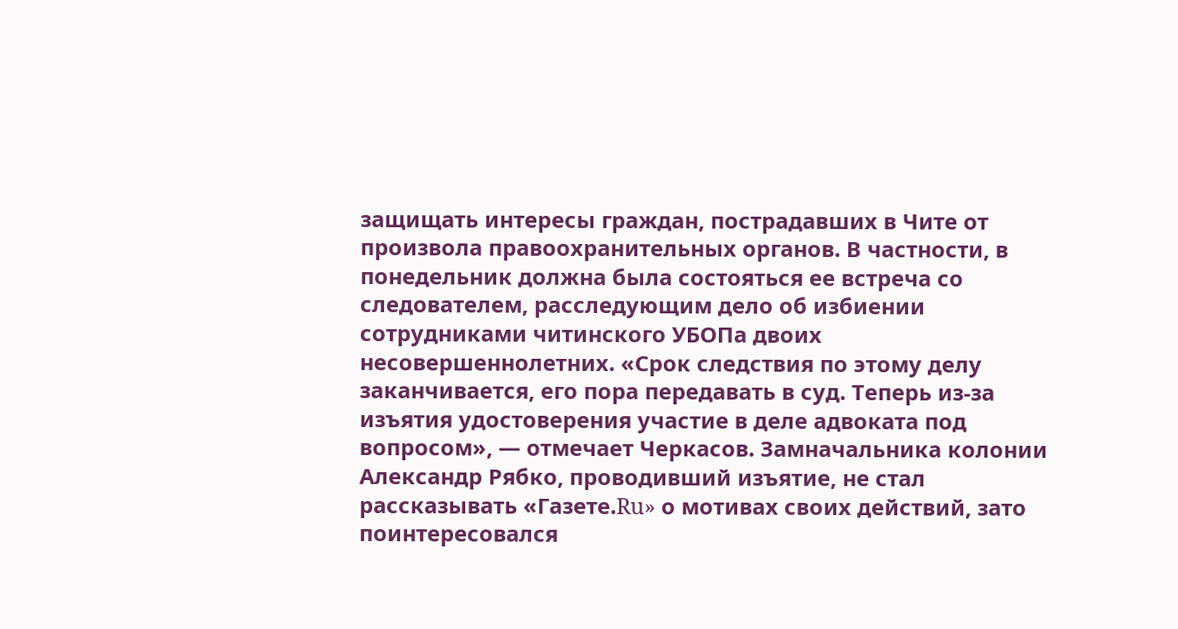защищать интересы граждан, пострадавших в Чите от произвола правоохранительных органов. В частности, в понедельник должна была состояться ее встреча со следователем, расследующим дело об избиении сотрудниками читинского УБОПа двоих несовершеннолетних. «Срок следствия по этому делу заканчивается, его пора передавать в суд. Теперь из-за изъятия удостоверения участие в деле адвоката под вопросом», — отмечает Черкасов. Замначальника колонии Александр Рябко, проводивший изъятие, не стал рассказывать «Газете.Ru» о мотивах своих действий, зато поинтересовался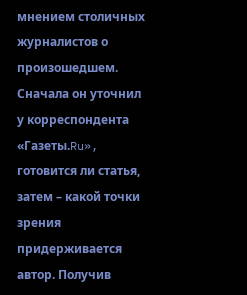мнением столичных журналистов о произошедшем. Сначала он уточнил у корреспондента «Газеты.Ru», готовится ли статья, затем – какой точки зрения придерживается автор. Получив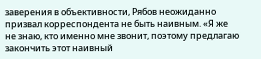заверения в объективности, Рябов неожиданно призвал корреспондента не быть наивным. «Я же не знаю, кто именно мне звонит, поэтому предлагаю закончить этот наивный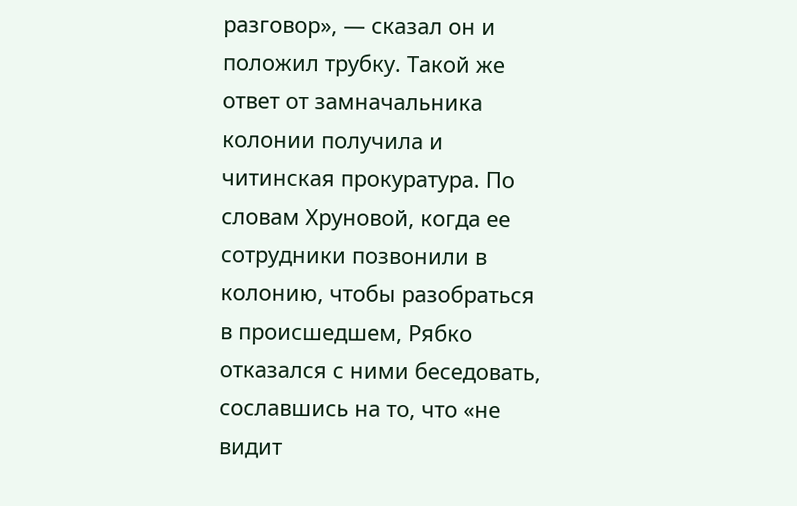разговор», — сказал он и положил трубку. Такой же ответ от замначальника колонии получила и читинская прокуратура. По словам Хруновой, когда ее сотрудники позвонили в колонию, чтобы разобраться в происшедшем, Рябко отказался с ними беседовать, сославшись на то, что «не видит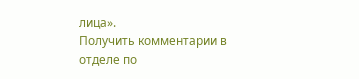лица».
Получить комментарии в отделе по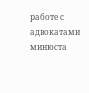работе с адвокатами минюста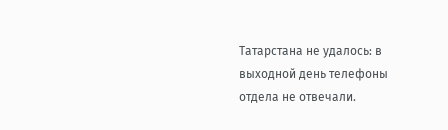Татарстана не удалось: в выходной день телефоны отдела не отвечали.